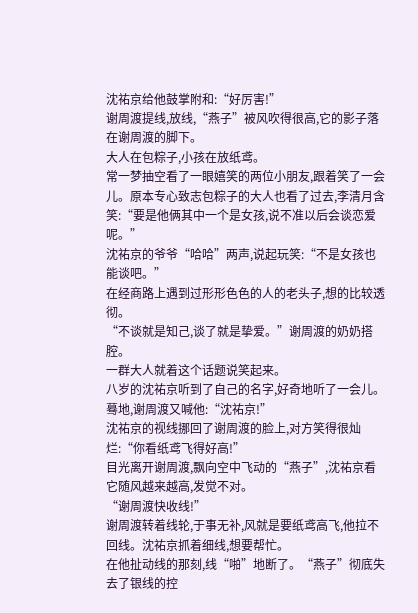沈祐京给他鼓掌附和:“好厉害!”
谢周渡提线,放线,“燕子”被风吹得很高,它的影子落在谢周渡的脚下。
大人在包粽子,小孩在放纸鸢。
常一梦抽空看了一眼嬉笑的两位小朋友,跟着笑了一会儿。原本专心致志包粽子的大人也看了过去,李清月含笑:“要是他俩其中一个是女孩,说不准以后会谈恋爱呢。”
沈祐京的爷爷“哈哈”两声,说起玩笑:“不是女孩也能谈吧。”
在经商路上遇到过形形色色的人的老头子,想的比较透彻。
“不谈就是知己,谈了就是挚爱。”谢周渡的奶奶搭腔。
一群大人就着这个话题说笑起来。
八岁的沈祐京听到了自己的名字,好奇地听了一会儿。
蓦地,谢周渡又喊他:“沈祐京!”
沈祐京的视线挪回了谢周渡的脸上,对方笑得很灿烂:“你看纸鸢飞得好高!”
目光离开谢周渡,飘向空中飞动的“燕子”,沈祐京看它随风越来越高,发觉不对。
“谢周渡快收线!”
谢周渡转着线轮,于事无补,风就是要纸鸢高飞,他拉不回线。沈祐京抓着细线,想要帮忙。
在他扯动线的那刻,线“啪”地断了。“燕子”彻底失去了银线的控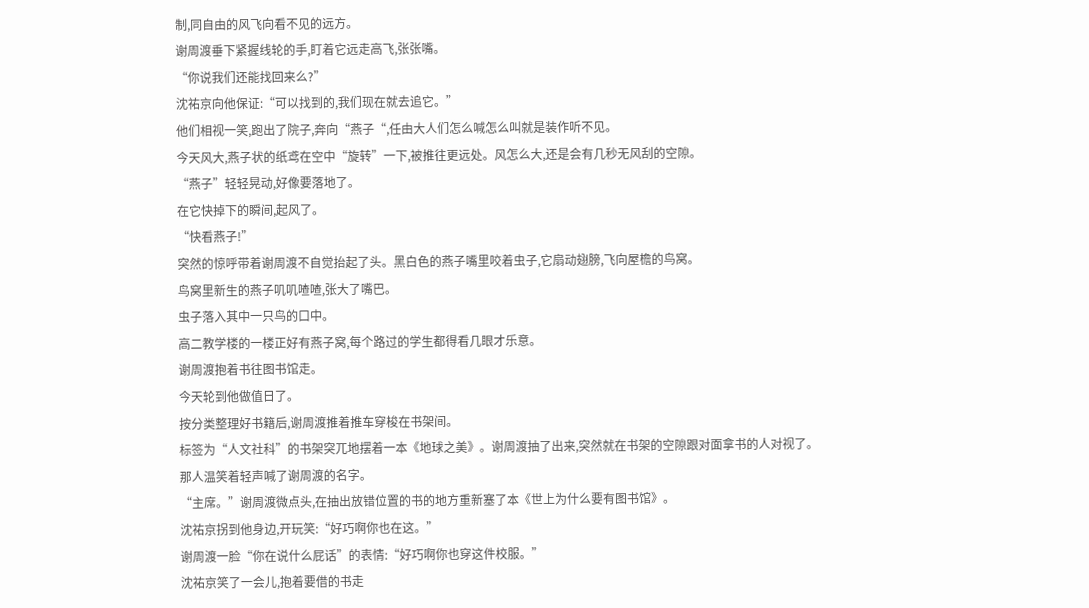制,同自由的风飞向看不见的远方。
谢周渡垂下紧握线轮的手,盯着它远走高飞,张张嘴。
“你说我们还能找回来么?”
沈祐京向他保证:“可以找到的,我们现在就去追它。”
他们相视一笑,跑出了院子,奔向“燕子“,任由大人们怎么喊怎么叫就是装作听不见。
今天风大,燕子状的纸鸢在空中“旋转”一下,被推往更远处。风怎么大,还是会有几秒无风刮的空隙。
“燕子”轻轻晃动,好像要落地了。
在它快掉下的瞬间,起风了。
“快看燕子!”
突然的惊呼带着谢周渡不自觉抬起了头。黑白色的燕子嘴里咬着虫子,它扇动翅膀,飞向屋檐的鸟窝。
鸟窝里新生的燕子叽叽喳喳,张大了嘴巴。
虫子落入其中一只鸟的口中。
高二教学楼的一楼正好有燕子窝,每个路过的学生都得看几眼才乐意。
谢周渡抱着书往图书馆走。
今天轮到他做值日了。
按分类整理好书籍后,谢周渡推着推车穿梭在书架间。
标签为“人文社科”的书架突兀地摆着一本《地球之美》。谢周渡抽了出来,突然就在书架的空隙跟对面拿书的人对视了。
那人温笑着轻声喊了谢周渡的名字。
“主席。”谢周渡微点头,在抽出放错位置的书的地方重新塞了本《世上为什么要有图书馆》。
沈祐京拐到他身边,开玩笑:“好巧啊你也在这。”
谢周渡一脸“你在说什么屁话”的表情:“好巧啊你也穿这件校服。”
沈祐京笑了一会儿,抱着要借的书走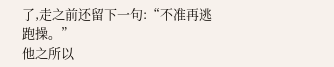了,走之前还留下一句:“不准再逃跑操。”
他之所以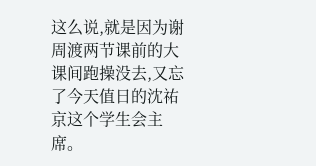这么说,就是因为谢周渡两节课前的大课间跑操没去,又忘了今天值日的沈祐京这个学生会主席。